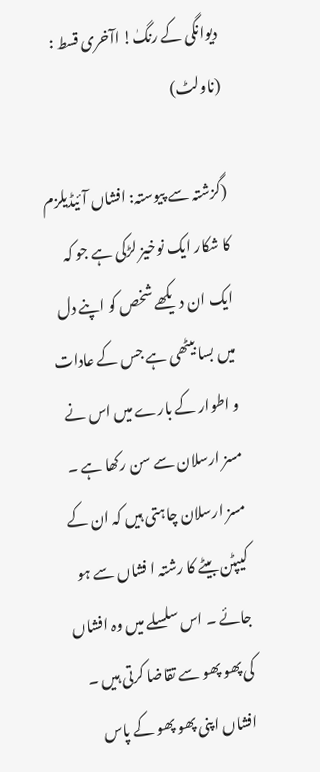دیوانگی کے رنگٰ! اآخری قسط : (ناولٹ)

(گزشتہ سے پیوستہ: افشاں آئیڈیلزم کا شکار ایک نوخیز لڑکی ہے جو کہ ایک ان دیکھے شخص کو اپنے دل میں بسا بیٹھی ہے جس کے عادات و اطوار کے بارے میں اس نے مسز ارسلان سے سن رکھا ہے ۔ مسز ارسلان چاہتی ہیں کہ ان کے کیپٹن بیٹے کا رشتہ ا فشاں سے ہو جائے ۔ اس سلسلے میں وہ افشاں کی پھو پھو سے تقاضا کرتی ہیں ۔ افشاں اپنی پھو پھو کے پاس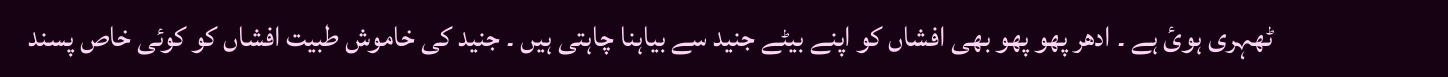ٹھہری ہوئ ہے ۔ ادھر پھو پھو بھی افشاں کو اپنے بیٹے جنید سے بیاہنا چاہتی ہیں ۔ جنید کی خاموش طبیت افشاں کو کوئی خاص پسند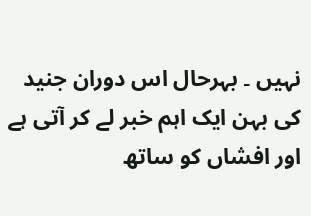نہیں ۔ بہرحال اس دوران جنید کی بہن ایک اہم خبر لے کر آتی ہے اور افشاں کو ساتھ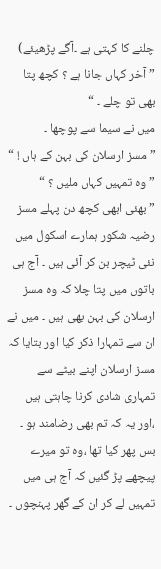چلنے کا کہتی ہے ۔آگے پڑھیئے)
” آخر کہاں جانا ہے ؟ کچھ پتا بھی تو چلے ۔ “
میں نے سیما سے پوچھا ۔
” مسز ارسلان کی بہن کے ہاں ! “
” وہ تمہیں کہاں ملیں ؟ “
” بھئی ابھی کچھ دن پہلے مسز رضیہ شکور ہمارے اسکول میں نئی ٹیچر بن کر آئی ہیں ۔ آج ہی باتوں میں پتا چلا کہ وہ مسز ارسلان کی بہن بھی ہیں ۔ میں نے ان سے تمہارا ذکر کیا اور بتایا کہ مسز ارسلان اپنے بیٹے سے تمہاری شادی کرنا چاہتی ہیں ،اور یہ کہ تم بھی رضامند ہو ۔ بس پھر کیا تھا ،وہ تو میرے پیچھے پڑ گئیں کہ آج ہی میں تمہیں لے کر ان کے گھر پہنچوں ۔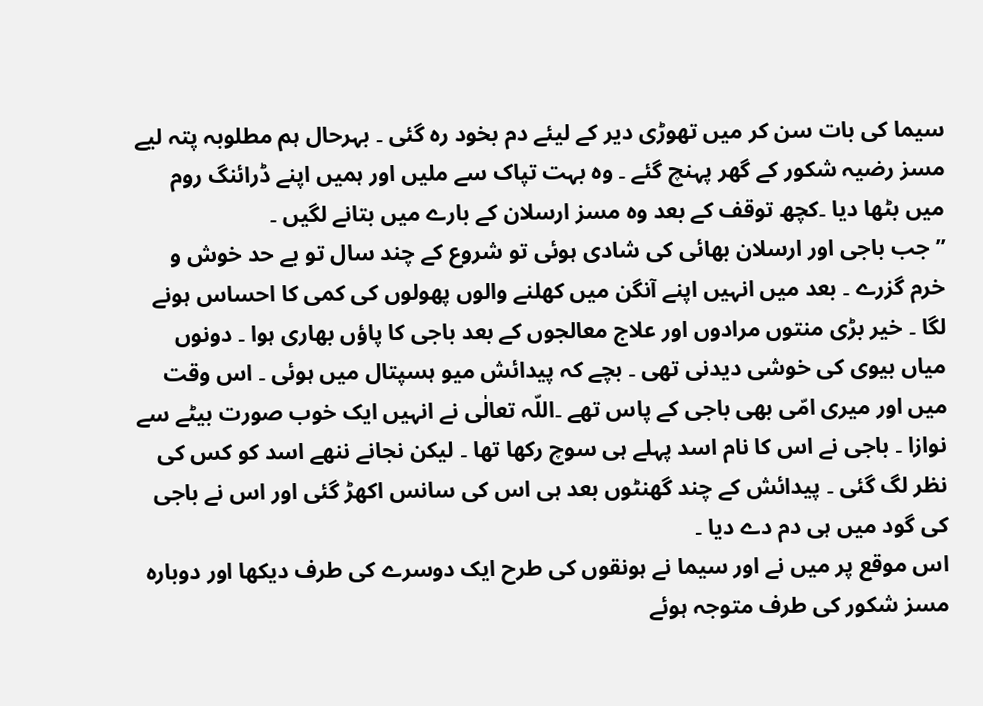سیما کی بات سن کر میں تھوڑی دیر کے لیئے دم بخود رہ گئی ۔ بہرحال ہم مطلوبہ پتہ لیے مسز رضیہ شکور کے گھر پہنچ گئے ۔ وہ بہت تپاک سے ملیں اور ہمیں اپنے ڈرائنگ روم میں بٹھا دیا ۔کچھ توقف کے بعد وہ مسز ارسلان کے بارے میں بتانے لگیں ۔
” جب باجی اور ارسلان بھائی کی شادی ہوئی تو شروع کے چند سال تو بے حد خوش و خرم گزرے ۔ بعد میں انہیں اپنے آنگن میں کھلنے والوں پھولوں کی کمی کا احساس ہونے لگا ۔ خیر بڑی منتوں مرادوں اور علاج معالجوں کے بعد باجی کا پاؤں بھاری ہوا ۔ دونوں میاں بیوی کی خوشی دیدنی تھی ۔ بچے کہ پیدائش میو ہسپتال میں ہوئی ۔ اس وقت میں اور میری امّی بھی باجی کے پاس تھے ۔اللّہ تعالٰی نے انہیں ایک خوب صورت بیٹے سے نوازا ۔ باجی نے اس کا نام اسد پہلے ہی سوچ رکھا تھا ۔ لیکن نجانے ننھے اسد کو کس کی نظر لگ گئی ۔ پیدائش کے چند گھنٹوں بعد ہی اس کی سانس اکھڑ گئی اور اس نے باجی کی گود میں ہی دم دے دیا ۔
اس موقع پر میں نے اور سیما نے ہونقوں کی طرح ایک دوسرے کی طرف دیکھا اور دوبارہ مسز شکور کی طرف متوجہ ہوئے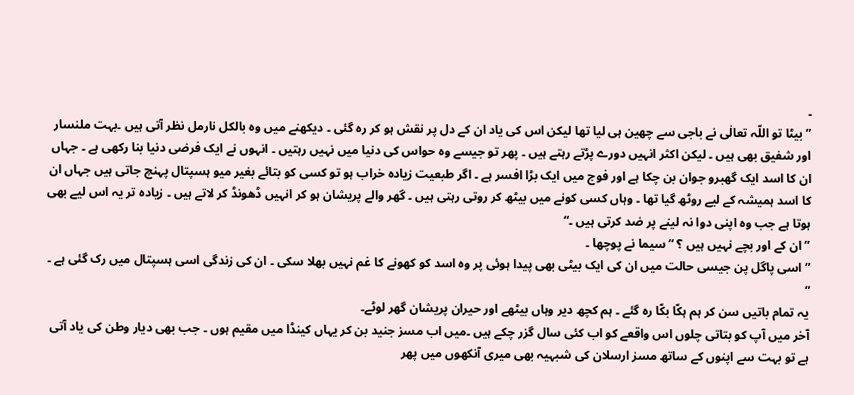۔
” بیٹا تو اللّہ تعالٰی نے باجی سے چھین ہی لیا تھا لیکن اس کی یاد ان کے دل پر نقش ہو کر رہ گئی ۔ دیکھنے میں وہ بالکل نارمل نظر آتی ہیں ۔بہت ملنسار اور شفیق بھی ہیں ۔ لیکن اکثر انہیں دورے پڑتے رہتے ہیں ۔ پھر تو جیسے وہ حواس کی دنیا میں نہیں رہتیں ۔ انہوں نے ایک فرضی دنیا بنا رکھی ہے ۔ جہاں ان کا اسد ایک گھبرو جوان بن چکا ہے اور فوج میں ایک بڑا افسر ہے ۔ اگر طبعیت زیادہ خراب ہو تو کسی کو بتائے بغیر میو ہسپتال پہنچ جاتی ہیں جہاں ان کا اسد ہمیشہ کے لیے روٹھ گیا تھا ۔ وہاں کسی کونے میں بیٹھ کر روتی رہتی ہیں ۔ گھر والے پریشان ہو کر انہیں ڈھونڈ کر لاتے ہیں ۔ زیادہ تر یہ اس لیے بھی ہوتا ہے جب وہ اپنی دوا نہ لینے پر ضد کرتی ہیں ۔“
” ان کے اور بچے نہیں ہیں ؟ “ سیما نے پوچھا ۔
” اسی پاگل پن جیسی حالت میں ان کی ایک بیٹی بھی پیدا ہوئی پر وہ اسد کو کھونے کا غم نہیں بھلا سکی ۔ ان کی زندگی اسی ہسپتال میں رک گئی ہے ۔ “
یہ تمام باتیں سن کر ہم ہکّا بکّا رہ گئے ۔ ہم کچھ دیر وہاں بیٹھے اور حیران پریشان گھر لوٹے۔
آخر میں آپ کو بتاتی چلوں اس واقعے کو اب کئی سال گزر چکے ہیں ۔میں اب مسز جنید بن کر یہاں کینڈا میں مقیم ہوں ۔ جب بھی دیار وطن کی یاد آتی ہے تو بہت سے اپنوں کے ساتھ مسز ارسلان کی شبہیہ بھی میری آنکھوں میں پھر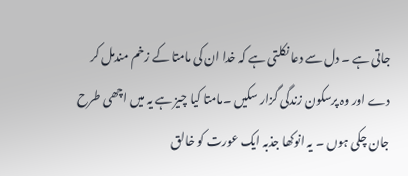جاتی ہے ۔ دل سے دعا نکلتی ہے کہ خدا ان کی مامتا کے زخم مندمل کر دے اور وہ پرسکون زندگی گزار سکیں ۔مامتا کیا چیز ہے یہ میں اچھی طرح جان چکی ہوں ۔ یہ انوکھا جذبہ ایک عورت کو خالق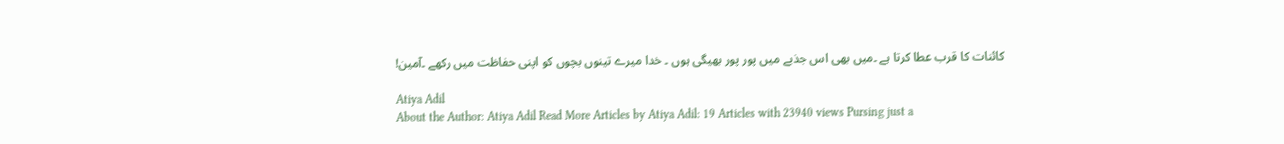کائنات کا قرب عطا کرتا ہے ۔میں بھی اس جذبے میں پور پور بھیگی ہوں ۔ خدا میرے تینوں بچوں کو اپنی حفاظت میں رکھے ۔آمین!

Atiya Adil
About the Author: Atiya Adil Read More Articles by Atiya Adil: 19 Articles with 23940 views Pursing just a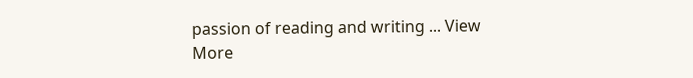passion of reading and writing ... View More